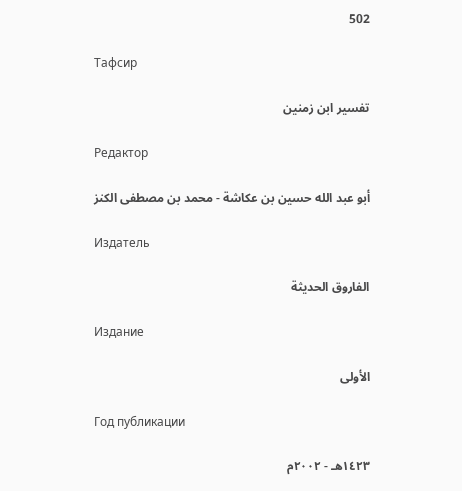502

Тафсир

تفسير ابن زمنين

Редактор

أبو عبد الله حسين بن عكاشة - محمد بن مصطفى الكنز

Издатель

الفاروق الحديثة

Издание

الأولى

Год публикации

١٤٢٣هـ - ٢٠٠٢م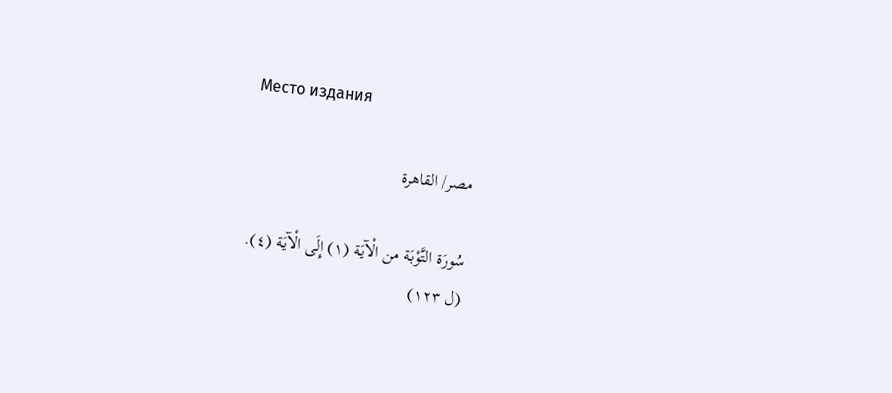Место издания

مصر/ القاهرة

سُورَة التَّوْبَة من الْآيَة (١) إِلَى الْآيَة (٤).
(ل ١٢٣)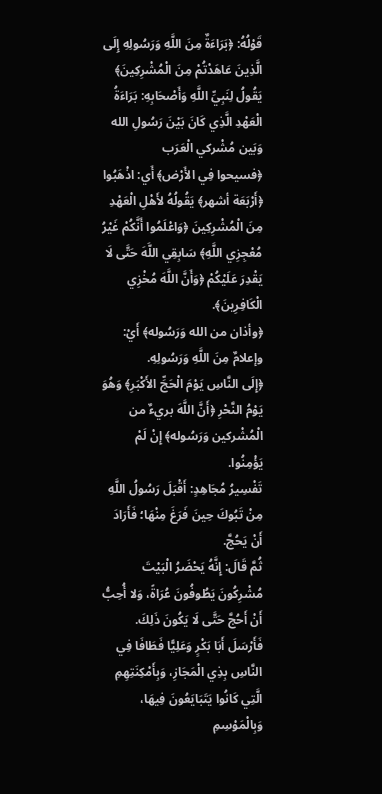قَوْلُهُ: ﴿بَرَاءَةٌ مِنَ اللَّهِ وَرَسُولِهِ إِلَى الَّذِينَ عَاهَدْتُمْ مِنَ الْمُشْرِكِينَ﴾ يَقُولُ لِنَبِيِّ اللَّهِ وَأَصْحَابِهِ: بَرَاءَةُ الْعَهْدِ الَّذِي كَانَ بَيْنَ رَسُولِ الله وَبَين مُشْركي الْعَرَب
﴿فسيحوا فِي الأَرْض﴾ أَي: اذْهَبُوا ﴿أَرْبَعَة أشهر﴾ يَقُولُهُ لأَهْلِ الْعَهْدِ مِنَ الْمُشْرِكِينَ ﴿وَاعْلَمُوا أَنَّكُمْ غَيْرُ مُعْجِزِي اللَّهِ﴾ سَابِقِي اللَّهَ حَتَّى لَا يَقْدِرَ عَلَيْكُمْ ﴿وَأَنَّ اللَّهَ مُخْزِي الْكَافِرِينَ﴾.
﴿وأذان من الله وَرَسُوله﴾ أَيْ: وإعلامٌ مِنَ اللَّهِ وَرَسُولِهِ.
﴿إِلَى النَّاسِ يَوْمَ الْحَجِّ الأَكْبَرِ﴾ وَهُوَ يَوْمُ النَّحْرِ ﴿أَنَّ اللَّهَ بريءٌ من الْمُشْركين وَرَسُوله﴾ إِنْ لَمْ يَؤْمِنُوا.
تَفْسِيرُ مُجَاهِدٍ: أَقْبَلَ رَسُولُ اللَّهِ مِنْ تَبُوكَ حِينَ فَرَغَ مِنْهَا؛ فَأَرَادَ أَنْ يَحُجَّ.
ثُمَّ قَالَ: إِنَّهُ يَحْضَرُ الْبَيْتَ مُشْرِكُونَ يَطُوفُونَ عُرَاةً، وَلا أُحِبُّ أَنْ أَحُجَّ حَتَّى لَا يَكُونَ ذَلِكَ. فَأَرْسَلَ أَبَا بَكْرٍ وَعَلِيًّا فَطَافَا فِي النَّاسِ بِذِي الْمَجَازِ، وَبِأَمْكِنَتِهِمِ الَّتِي كَانُوا يَتَبَايَعُونَ فِيهَا، وَبِالْمَوْسِمِ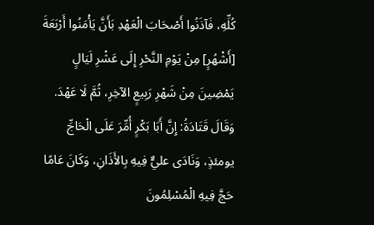كُلِّهِ، فَآذَنُوا أَصْحَابَ الْعَهْدِ بَأَنَّ يَأْمَنُوا أَرْبَعَةَ [أَشْهُرٍ] مِنْ يَوْمِ النَّحْرِ إِلَى عَشْرِ لَيَالٍ يَمْضِينَ مِنْ شَهْرِ رَبِيعٍ الآخِرِ، ثُمَّ لَا عَهْدَ.
وَقَالَ قَتَادَةُ: إِنَّ أَبَا بَكْرٍ أُمِّرَ عَلَى الْحَاجِّ يومئذٍ، وَنَادَى عليٌّ فِيهِ بِالأَذَانِ، وَكَانَ عَامًا حَجَّ فِيهِ الْمُسْلِمُونَ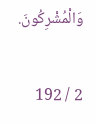وَالْمُشْرِكُونَ.

2 / 192